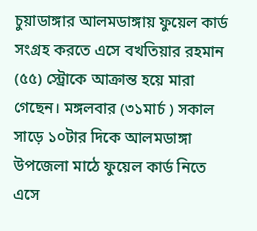চুয়াডাঙ্গার আলমডাঙ্গায় ফুয়েল কার্ড সংগ্রহ করতে এসে বখতিয়ার রহমান (৫৫) স্ট্রোকে আক্রান্ত হয়ে মারা গেছেন। মঙ্গলবার (৩১মার্চ ) সকাল সাড়ে ১০টার দিকে আলমডাঙ্গা উপজেলা মাঠে ফুয়েল কার্ড নিতে এসে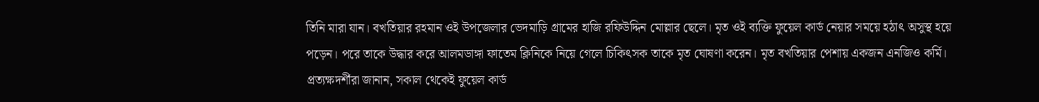তিনি মারা যান। বখতিয়ার রহমান ওই উপজেলার ভেদমাড়ি গ্রামের হাজি রফিউদ্দিন মোল্লার ছেলে। মৃত ওই ব্যক্তি ফুয়েল কার্ড নেয়ার সময়ে হঠাৎ অসুস্থ হয়ে পড়েন। পরে তাকে উদ্ধার করে আলমডাঙ্গা ফাতেম ক্লিনিকে নিয়ে গেলে চিকিৎসক তাকে মৃত ঘোষণা করেন। মৃত বখতিয়ার পেশায় একজন এনজিও কর্মি।
প্রত্যক্ষদর্শীরা জানান, সকাল থেকেই ফুয়েল কার্ড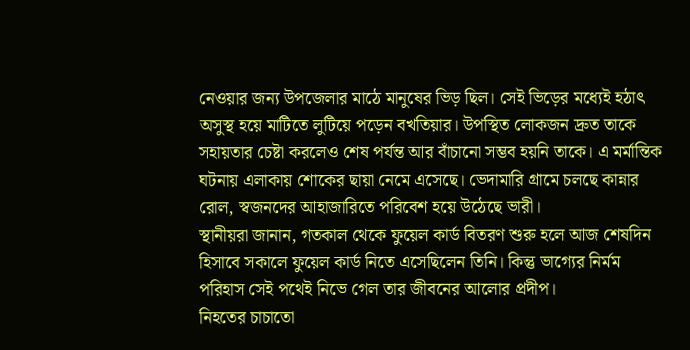নেওয়ার জন্য উপজেলার মাঠে মানুষের ভিড় ছিল। সেই ভিড়ের মধ্যেই হঠাৎ অসুস্থ হয়ে মাটিতে লুটিয়ে পড়েন বখতিয়ার। উপস্থিত লোকজন দ্রুত তাকে সহায়তার চেষ্টা করলেও শেষ পর্যন্ত আর বাঁচানো সম্ভব হয়নি তাকে। এ মর্মান্তিক ঘটনায় এলাকায় শোকের ছায়া নেমে এসেছে। ভেদামারি গ্রামে চলছে কান্নার রোল, স্বজনদের আহাজারিতে পরিবেশ হয়ে উঠেছে ভারী।
স্থানীয়রা জানান, গতকাল থেকে ফুয়েল কার্ড বিতরণ শুরু হলে আজ শেষদিন হিসাবে সকালে ফুয়েল কার্ড নিতে এসেছিলেন তিনি। কিন্তু ভাগ্যের নির্মম পরিহাস সেই পথেই নিভে গেল তার জীবনের আলোর প্রদীপ।
নিহতের চাচাতো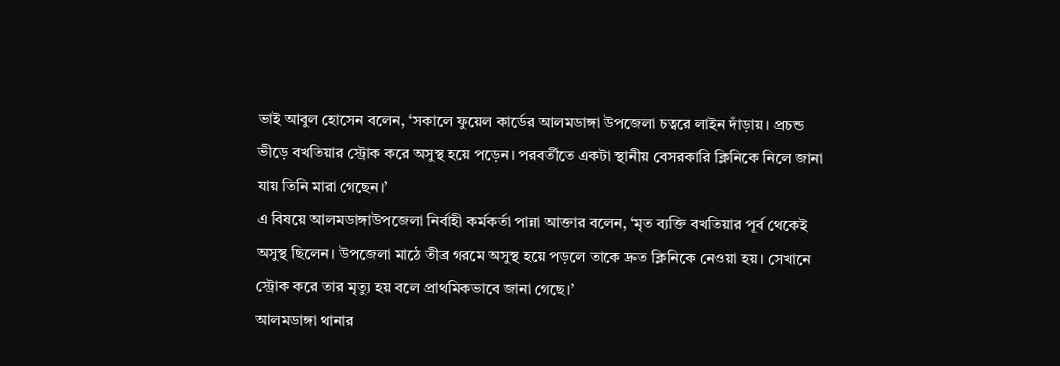ভাই আবুল হোসেন বলেন, ‘সকালে ফুয়েল কার্ডের আলমডাঙ্গা উপজেলা চত্বরে লাইন দাঁড়ায়। প্রচন্ড ভীড়ে বখতিয়ার স্ট্রোক করে অসুস্থ হয়ে পড়েন। পরবর্তীতে একটা স্থানীয় বেসরকারি ক্লিনিকে নিলে জানা যায় তিনি মারা গেছেন।’
এ বিষয়ে আলমডাঙ্গাউপজেলা নির্বাহী কর্মকর্তা পান্না আক্তার বলেন, ‘মৃত ব্যক্তি বখতিয়ার পূর্ব থেকেই অসুস্থ ছিলেন। উপজেলা মাঠে তীব্র গরমে অসুস্থ হয়ে পড়লে তাকে দ্রুত ক্লিনিকে নেওয়া হয়। সেখানে স্ট্রোক করে তার মৃত্যু হয় বলে প্রাথমিকভাবে জানা গেছে।’
আলমডাঙ্গা থানার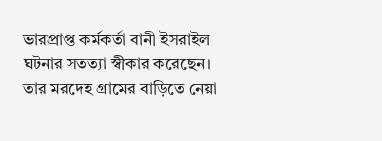ভারপ্রাপ্ত কর্মকর্তা বানী ইসরাইল ঘটনার সতত্যা স্বীকার করেছেন। তার মরদেহ গ্রামের বাড়িতে নেয়া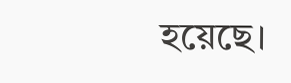হয়েছে।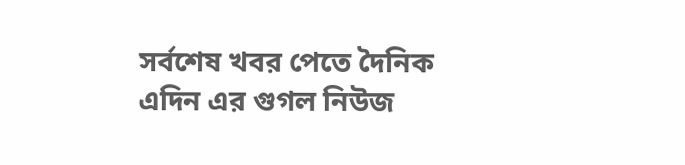সর্বশেষ খবর পেতে দৈনিক এদিন এর গুগল নিউজ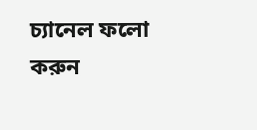চ্যানেল ফলো করুন